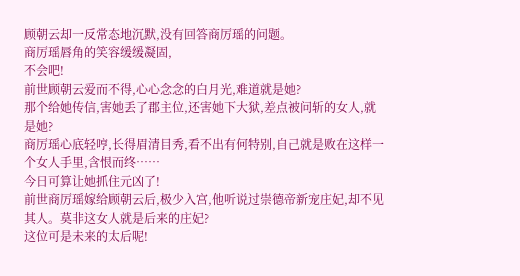顾朝云却一反常态地沉默,没有回答商厉瑶的问题。
商厉瑶唇角的笑容缓缓凝固,
不会吧!
前世顾朝云爱而不得,心心念念的白月光,难道就是她?
那个给她传信,害她丢了郡主位,还害她下大狱,差点被问斩的女人,就是她?
商厉瑶心底轻哼,长得眉清目秀,看不出有何特别,自己就是败在这样一个女人手里,含恨而终……
今日可算让她抓住元凶了!
前世商厉瑶嫁给顾朝云后,极少入宫,他听说过崇德帝新宠庄妃,却不见其人。莫非这女人就是后来的庄妃?
这位可是未来的太后呢!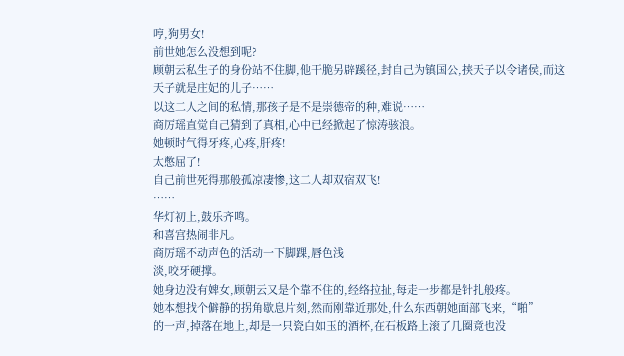哼,狗男女!
前世她怎么没想到呢?
顾朝云私生子的身份站不住脚,他干脆另辟蹊径,封自己为镇国公,挟天子以令诸侯,而这天子就是庄妃的儿子……
以这二人之间的私情,那孩子是不是崇德帝的种,难说……
商厉瑶直觉自己猜到了真相,心中已经掀起了惊涛骇浪。
她顿时气得牙疼,心疼,肝疼!
太憋屈了!
自己前世死得那般孤凉凄惨,这二人却双宿双飞!
……
华灯初上,鼓乐齐鸣。
和喜宫热闹非凡。
商厉瑶不动声色的活动一下脚踝,唇色浅
淡,咬牙硬撑。
她身边没有婢女,顾朝云又是个靠不住的,经络拉扯,每走一步都是针扎般疼。
她本想找个僻静的拐角歇息片刻,然而刚靠近那处,什么东西朝她面部飞来,“啪”
的一声,掉落在地上,却是一只瓷白如玉的酒杯,在石板路上滚了几圈竟也没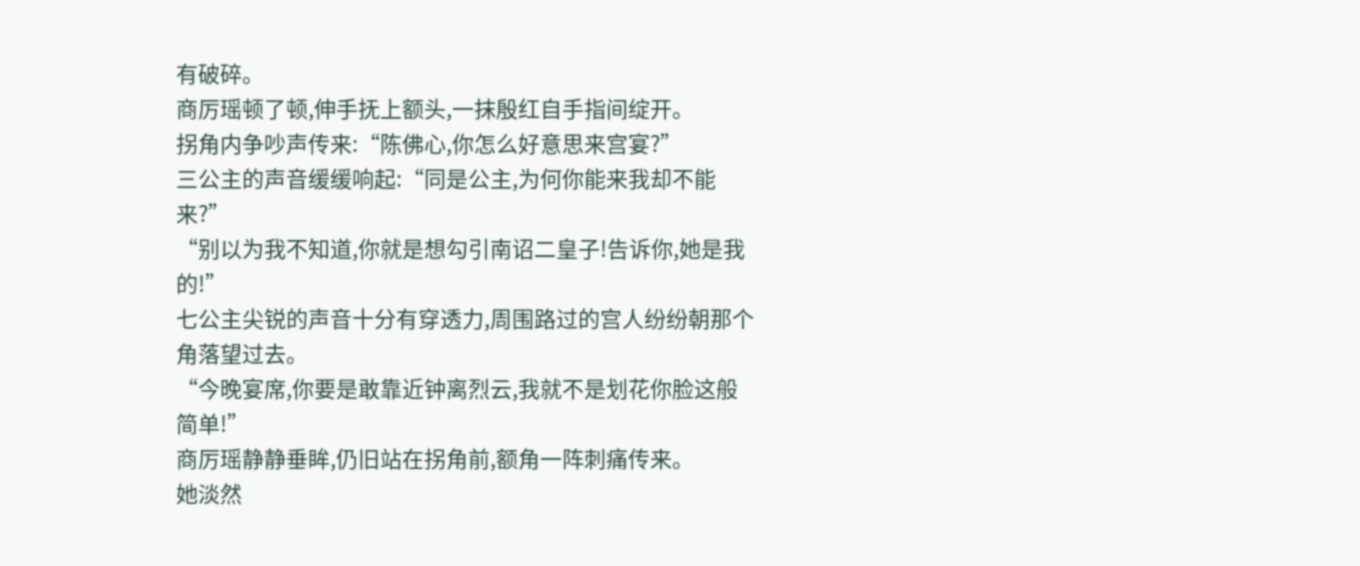有破碎。
商厉瑶顿了顿,伸手抚上额头,一抹殷红自手指间绽开。
拐角内争吵声传来:“陈佛心,你怎么好意思来宫宴?”
三公主的声音缓缓响起:“同是公主,为何你能来我却不能来?”
“别以为我不知道,你就是想勾引南诏二皇子!告诉你,她是我的!”
七公主尖锐的声音十分有穿透力,周围路过的宫人纷纷朝那个角落望过去。
“今晚宴席,你要是敢靠近钟离烈云,我就不是划花你脸这般简单!”
商厉瑶静静垂眸,仍旧站在拐角前,额角一阵刺痛传来。
她淡然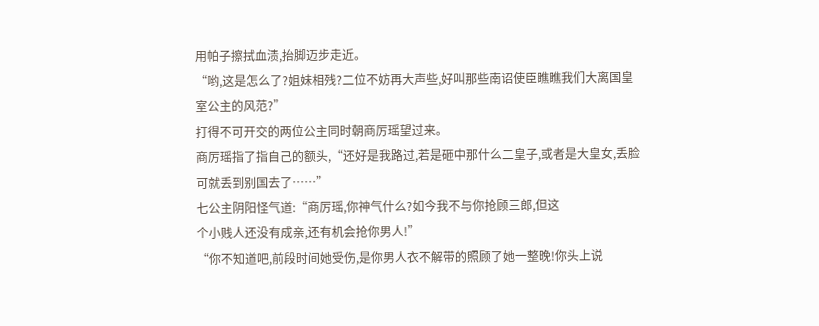用帕子擦拭血渍,抬脚迈步走近。
“哟,这是怎么了?姐妹相残?二位不妨再大声些,好叫那些南诏使臣瞧瞧我们大离国皇室公主的风范?”
打得不可开交的两位公主同时朝商厉瑶望过来。
商厉瑶指了指自己的额头,“还好是我路过,若是砸中那什么二皇子,或者是大皇女,丢脸可就丢到别国去了……”
七公主阴阳怪气道:“商厉瑶,你神气什么?如今我不与你抢顾三郎,但这
个小贱人还没有成亲,还有机会抢你男人!”
“你不知道吧,前段时间她受伤,是你男人衣不解带的照顾了她一整晚!你头上说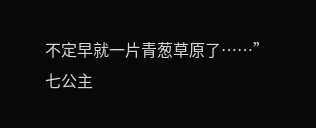不定早就一片青葱草原了……”
七公主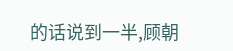的话说到一半,顾朝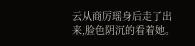云从商厉瑶身后走了出来,脸色阴沉的看着她。